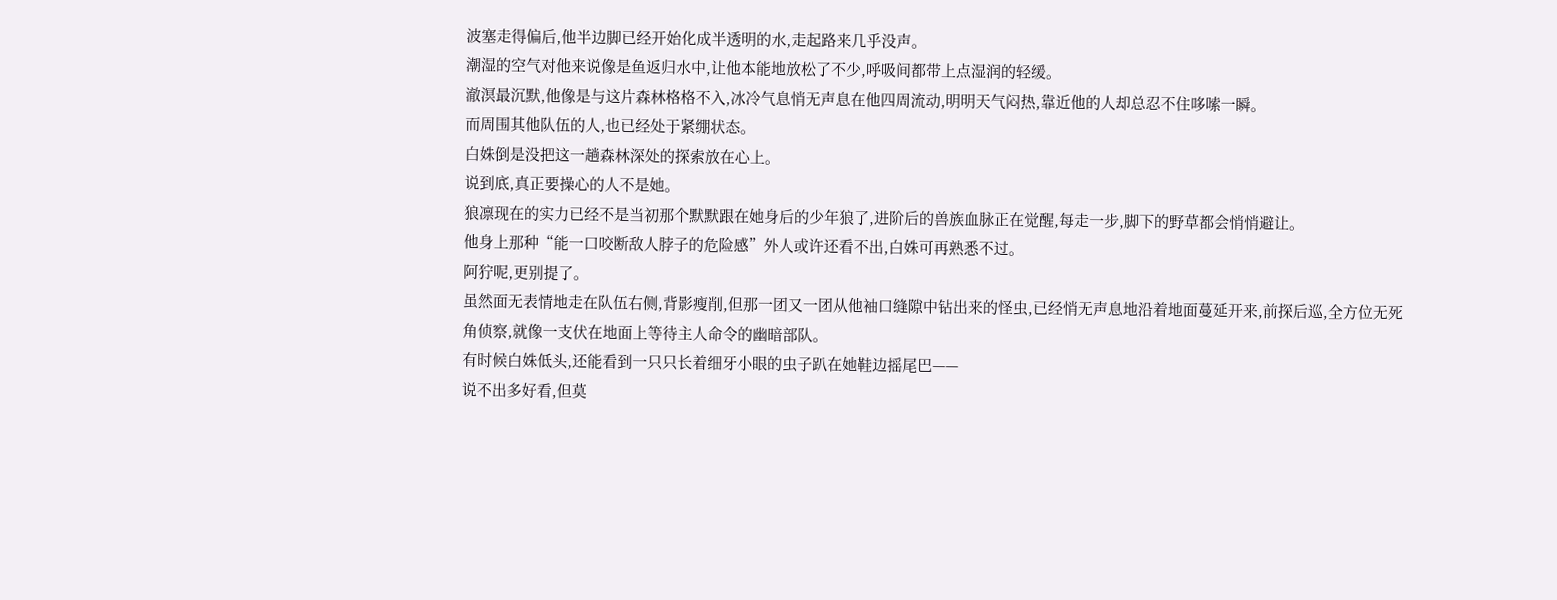波塞走得偏后,他半边脚已经开始化成半透明的水,走起路来几乎没声。
潮湿的空气对他来说像是鱼返归水中,让他本能地放松了不少,呼吸间都带上点湿润的轻缓。
澈溟最沉默,他像是与这片森林格格不入,冰冷气息悄无声息在他四周流动,明明天气闷热,靠近他的人却总忍不住哆嗦一瞬。
而周围其他队伍的人,也已经处于紧绷状态。
白姝倒是没把这一趟森林深处的探索放在心上。
说到底,真正要操心的人不是她。
狼凛现在的实力已经不是当初那个默默跟在她身后的少年狼了,进阶后的兽族血脉正在觉醒,每走一步,脚下的野草都会悄悄避让。
他身上那种“能一口咬断敌人脖子的危险感”外人或许还看不出,白姝可再熟悉不过。
阿狞呢,更别提了。
虽然面无表情地走在队伍右侧,背影瘦削,但那一团又一团从他袖口缝隙中钻出来的怪虫,已经悄无声息地沿着地面蔓延开来,前探后巡,全方位无死角侦察,就像一支伏在地面上等待主人命令的幽暗部队。
有时候白姝低头,还能看到一只只长着细牙小眼的虫子趴在她鞋边摇尾巴——
说不出多好看,但莫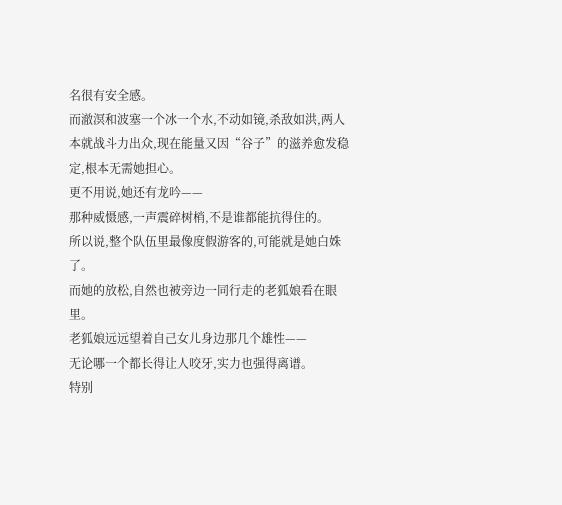名很有安全感。
而澈溟和波塞一个冰一个水,不动如镜,杀敌如洪,两人本就战斗力出众,现在能量又因“谷子”的滋养愈发稳定,根本无需她担心。
更不用说,她还有龙吟——
那种威慑感,一声震碎树梢,不是谁都能抗得住的。
所以说,整个队伍里最像度假游客的,可能就是她白姝了。
而她的放松,自然也被旁边一同行走的老狐娘看在眼里。
老狐娘远远望着自己女儿身边那几个雄性——
无论哪一个都长得让人咬牙,实力也强得离谱。
特别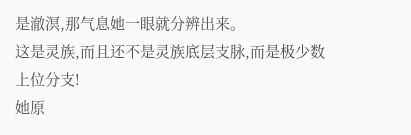是澈溟,那气息她一眼就分辨出来。
这是灵族,而且还不是灵族底层支脉,而是极少数上位分支!
她原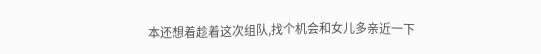本还想着趁着这次组队,找个机会和女儿多亲近一下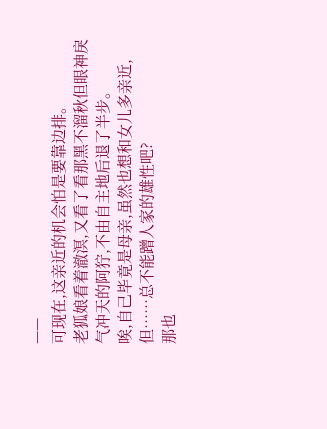——
可现在,这亲近的机会怕是要靠边排。
老狐娘看着澈溟,又看了看那黑不溜秋但眼神戾气冲天的阿狞,不由自主地后退了半步。
唉,自己毕竟是母亲,虽然也想和女儿多亲近,但……总不能蹭人家的雄性吧?
那也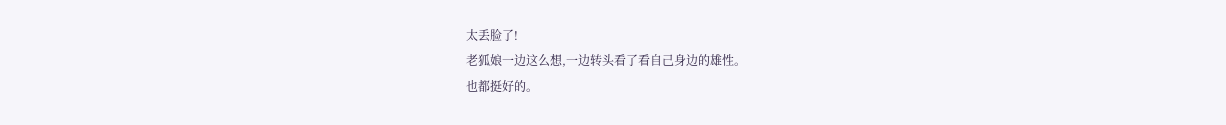太丢脸了!
老狐娘一边这么想,一边转头看了看自己身边的雄性。
也都挺好的。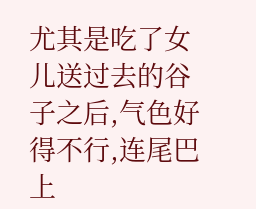尤其是吃了女儿送过去的谷子之后,气色好得不行,连尾巴上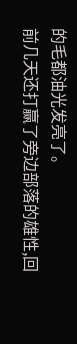的毛都油光发亮了。
前几天还打赢了旁边部落的雄性,回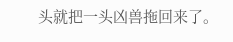头就把一头凶兽拖回来了。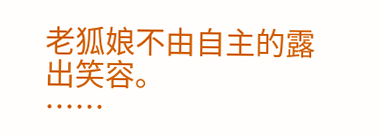老狐娘不由自主的露出笑容。
……